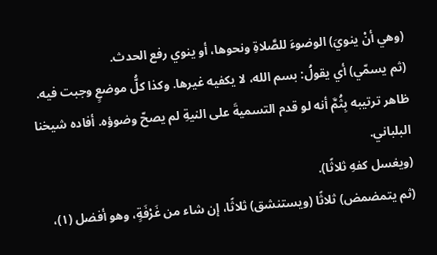(وهي أنْ ينويَ) الوضوءَ للصَّلاةِ ونحوها، أو ينوي رفع الحدث.
(ثم يسمّي) أي يقولُ: بسم الله، لا يكفيه غيرها. وكذا كلُّ موضعٍ وجبت فيه. ظاهر ترتيبه بِثُمَّ أنه لو قدم التسميةَ على النيةِ لم يصحّ وضوؤه. أفاده شيخنا البلباني.
(ويغسل كفهِ ثلاثًا).
(ثم يتمضمض) ثلاثًا (ويستنشق) ثلاثًا، إن شاء من غَرْفَةٍ، وهو أفضل (١)،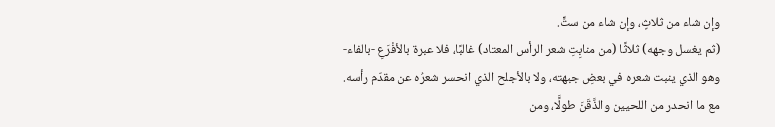وإن شاء من ثلاثٍ، وإن شاء من ستٍّ.
(ثم يغسل وجهه) ثلاثًا (من منابِتِ شعر الرأس المعتاد) غالبًا، فلا عبرة بالأفْرَعِ -بالفاء- وهو الذي ينبت شعره في بعضِ جبهته، ولا بالأجلح الذي انحسر شعرُه عن مقدّم رأسه. مع ما انحدر من اللحيين والذَّقَنَ طولًَا، ومن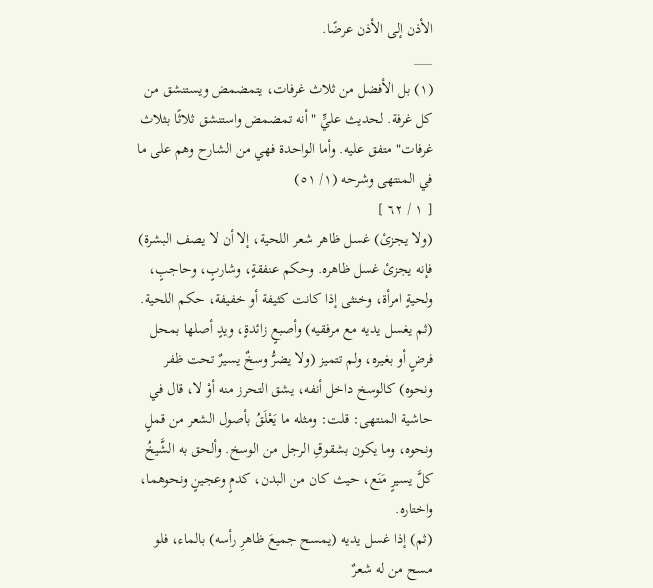الأذن إلى الأذن عرضًا.
___
(١) بل الأفضل من ثلاث غرفات، يتمضمض ويستنشق من كل غرفة. لحديث عليٍّ "أنه تمضمض واستنشق ثلاثًا بثلاث غرفات" متفق عليه. وأما الواحدة فهي من الشارح وهم على ما في المنتهى وشرحه (١/ ٥١)
[ ١ / ٦٢ ]
(ولا يجزئ) غسل ظاهر شعر اللحية، إلا أن لا يصف البشرة) فإنه يجزئ غسل ظاهره. وحكم عنفقةٍ، وشاربٍ، وحاجبٍ، ولحيةٍ امرأة، وخنثى إذا كانت كثيفة أو خفيفة، حكم اللحية.
(ثم يغسل يديه مع مرفقيه) وأصبعٍ زائدةٍ، ويدٍ أصلها بمحل فرضٍ أو بغيره، ولم تتميز (ولا يضرُّ وسخٌ يسيرٌ تحت ظفر ونحوه) كالوسخ داخل أنفه، يشق التحرز منه أوْ لا، قال في حاشية المنتهى: قلت: ومثله ما يَعْلَقُ بأصول الشعر من قملٍ ونحوه، وما يكون بشقوقِ الرجل من الوسخ. وألحق به الشَّيخُ كلَّ يسيرٍ مَنَع، حيث كان من البدن، كدمٍ وعجينٍ ونحوهما، واختاره.
(ثم) إذا غسل يديه (يمسح جميعَ ظاهرِ رأسه) بالماء، فلو مسح من له شعرٌ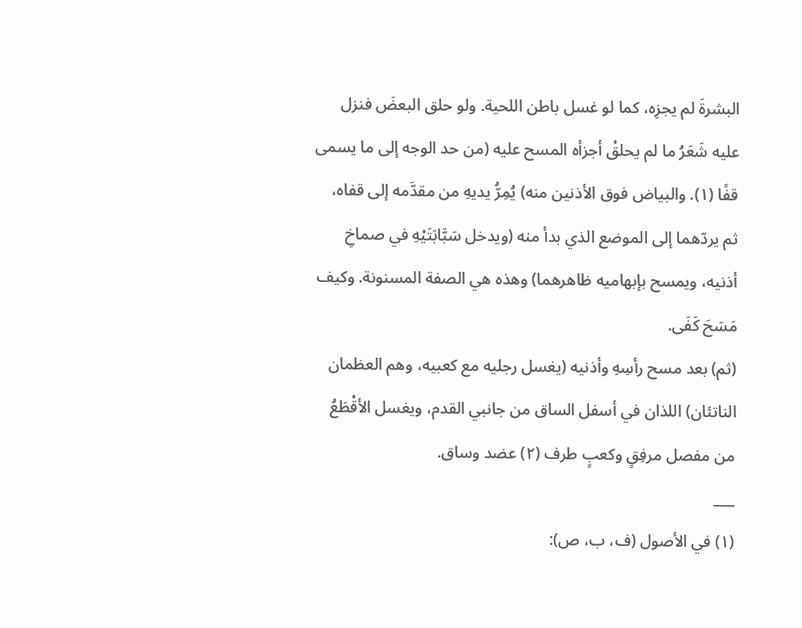البشرةَ لم يجزِه، كما لو غسل باطن اللحية. ولو حلق البعضَ فنزل عليه شَعَرُ ما لم يحلقْ أجزأه المسح عليه (من حد الوجه إلى ما يسمى قفًا (١). والبياض فوق الأذنين منه) يُمِرُّ يديهِ من مقدَّمه إلى قفاه، ثم يردّهما إلى الموضع الذي بدأ منه (ويدخل سَبَّابَتَيْهِ في صماخِ أذنيه، ويمسح بإبهاميه ظاهرهما) وهذه هي الصفة المسنونة. وكيف مَسَحَ كَفَى.
(ثم) بعد مسح رأسِهِ وأذنيه (يغسل رجليه مع كعبيه، وهم العظمان الناتئان) اللذان في أسفل الساق من جانبي القدم، ويغسل الأقْطَعُ من مفصل مرفِقٍ وكعبٍ طرف (٢) عضد وساق.
___
(١) في الأصول (ف، ب، ص):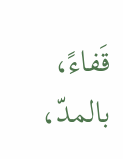قَفاءً، بالمدّ،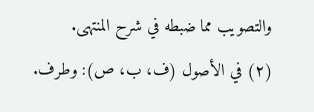والتصويب مما ضبطه في شرح المنتهى.
(٢) في الأصول (ف، ب، ص): وطرف.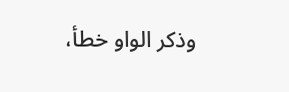وذكر الواو خطأ،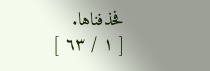فحذفناها.
[ ١ / ٦٣ ]